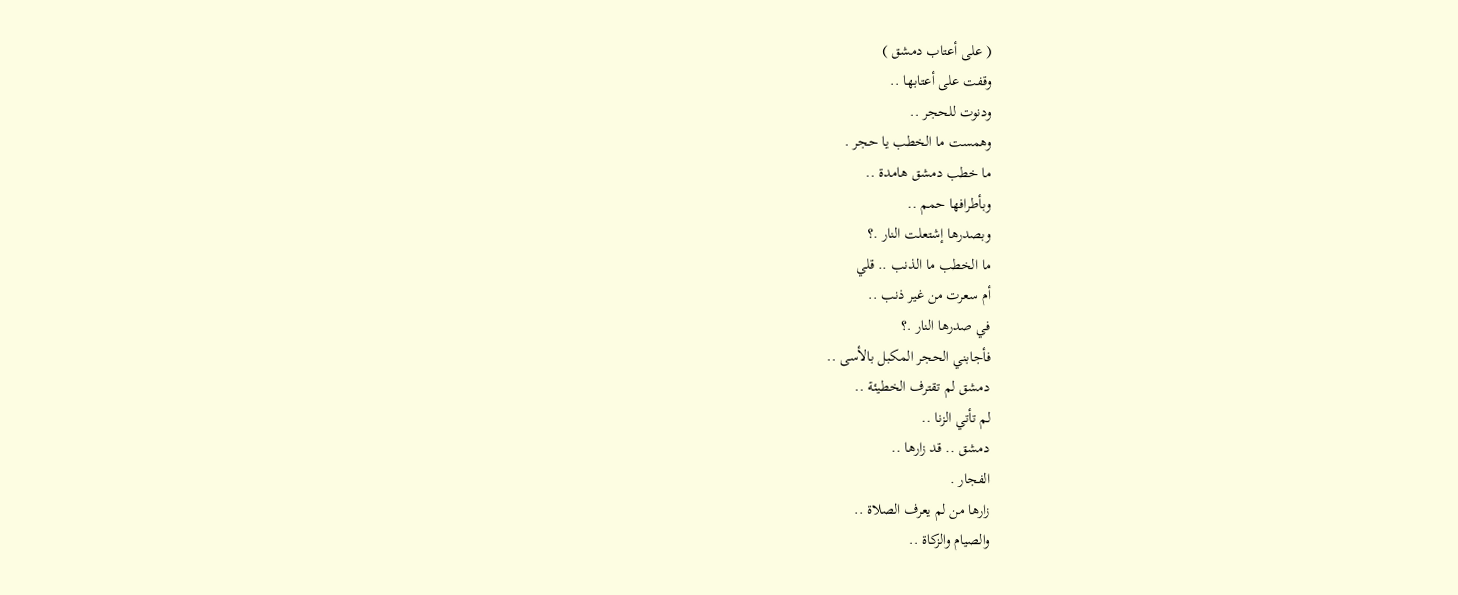( على أعتاب دمشق )
وقفت على أعتابها ..
ودنوت للحجر ..
وهمست ما الخطب يا حجر .
ما خطب دمشق هامدة ..
وبأطرافها حمم ..
وبصدرها إشتعلت النار .؟
ما الخطب ما الذنب .. قلي
أم سعرت من غير ذنب ..
في صدرها النار .؟
فأجابني الحجر المكبل بالأسى ..
دمشق لم تقترف الخطيئة ..
لم تأتي الزنا ..
دمشق .. قد زارها ..
الفجار .
زارها من لم يعرف الصلاة ..
والصيام والزكاة ..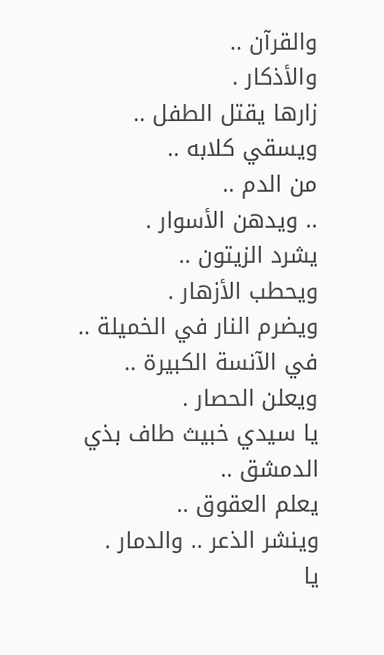والقرآن ..
والأذكار .
زارها يقتل الطفل ..
ويسقي كلابه ..
من الدم ..
.. ويدهن الأسوار .
يشرد الزيتون ..
ويحطب الأزهار .
ويضرم النار في الخميلة ..
في الآنسة الكبيرة ..
ويعلن الحصار .
يا سيدي خبيث طاف بذي الدمشق ..
يعلم العقوق ..
وينشر الذعر .. والدمار .
يا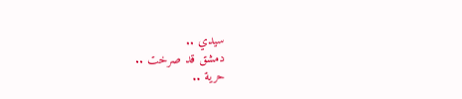سيدي ..
دمشق قد صرخت ..
حرية ..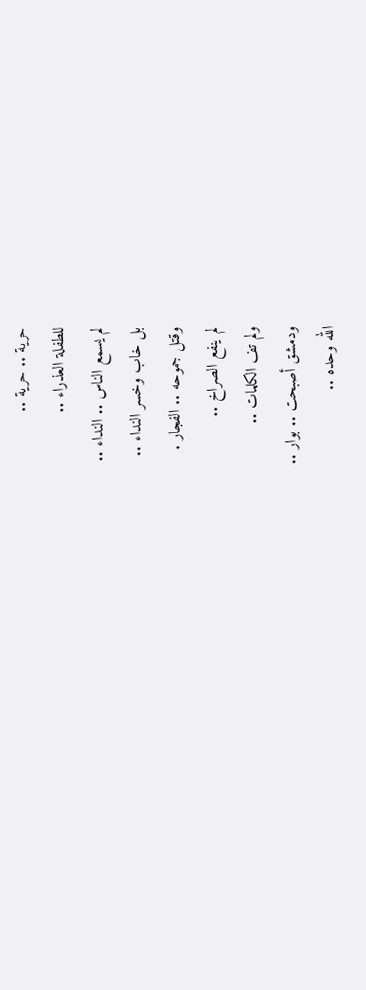حرية .. حرية ..
للطفلة العذراء ..
لم يسمع الناس .. النداء ..
بل خاب وخسر النداء ..
وقتل جموحه .. الفجار .
لم ينفع الصراخ ..
ولم تف الكلمات ..
ودمشق أصبحت .. بوار ..
الله وحده ..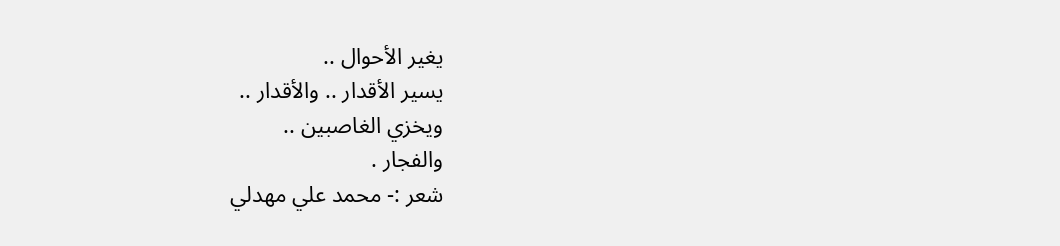يغير الأحوال ..
يسير الأقدار .. والأقدار ..
ويخزي الغاصبين ..
والفجار .
شعر :- محمد علي مهدلي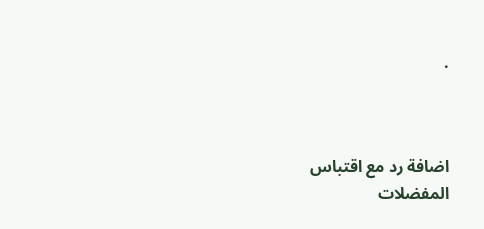.



اضافة رد مع اقتباس
المفضلات